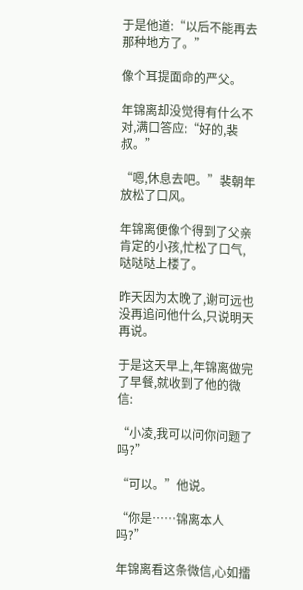于是他道:“以后不能再去那种地方了。”

像个耳提面命的严父。

年锦离却没觉得有什么不对,满口答应:“好的,裴叔。”

“嗯,休息去吧。”裴朝年放松了口风。

年锦离便像个得到了父亲肯定的小孩,忙松了口气,哒哒哒上楼了。

昨天因为太晚了,谢可远也没再追问他什么,只说明天再说。

于是这天早上,年锦离做完了早餐,就收到了他的微信:

“小凌,我可以问你问题了吗?”

“可以。”他说。

“你是……锦离本人吗?”

年锦离看这条微信,心如擂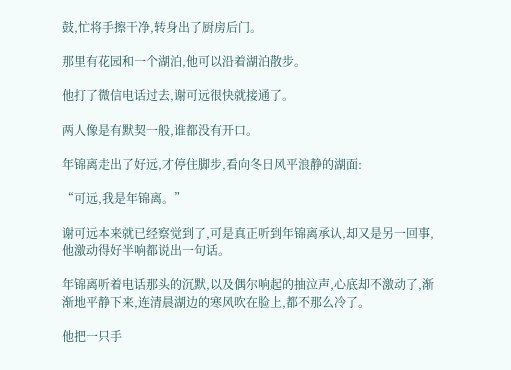鼓,忙将手擦干净,转身出了厨房后门。

那里有花园和一个湖泊,他可以沿着湖泊散步。

他打了微信电话过去,谢可远很快就接通了。

两人像是有默契一般,谁都没有开口。

年锦离走出了好远,才停住脚步,看向冬日风平浪静的湖面:

“可远,我是年锦离。”

谢可远本来就已经察觉到了,可是真正听到年锦离承认,却又是另一回事,他激动得好半响都说出一句话。

年锦离听着电话那头的沉默,以及偶尔响起的抽泣声,心底却不激动了,渐渐地平静下来,连清晨湖边的寒风吹在脸上,都不那么冷了。

他把一只手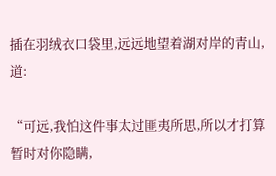插在羽绒衣口袋里,远远地望着湖对岸的青山,道:

“可远,我怕这件事太过匪夷所思,所以才打算暂时对你隐瞒,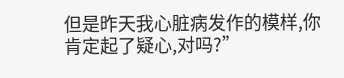但是昨天我心脏病发作的模样,你肯定起了疑心,对吗?”